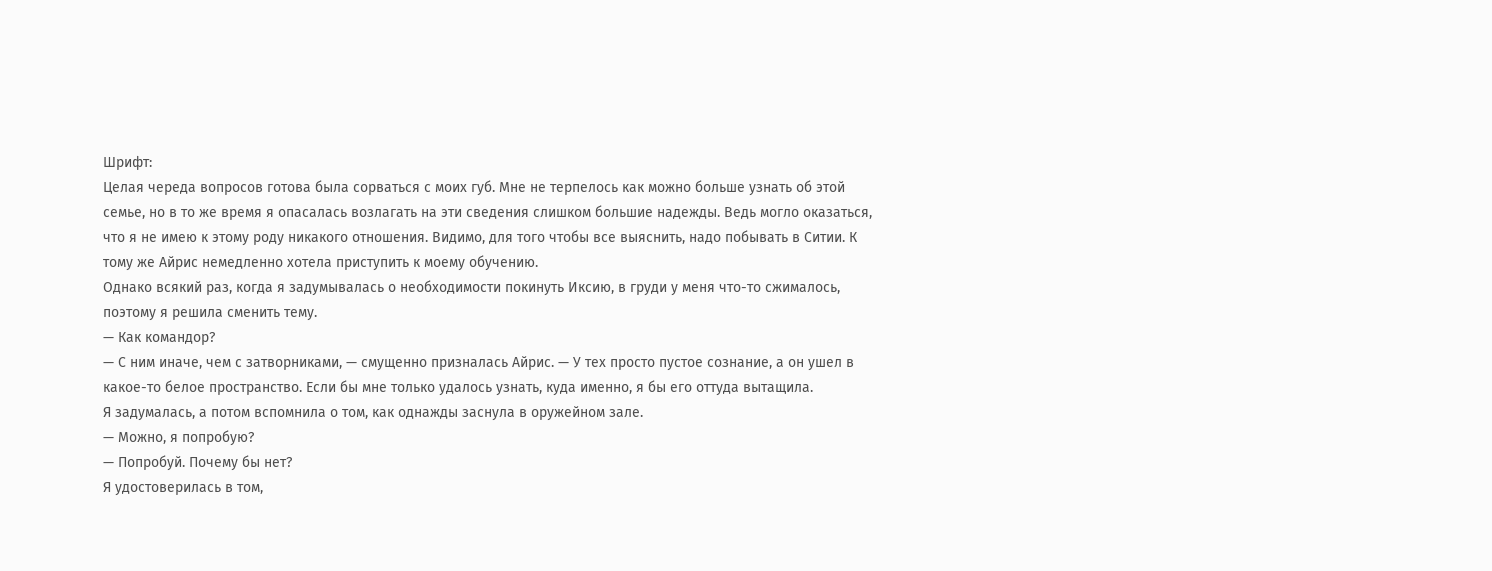Шрифт:
Целая череда вопросов готова была сорваться с моих губ. Мне не терпелось как можно больше узнать об этой семье, но в то же время я опасалась возлагать на эти сведения слишком большие надежды. Ведь могло оказаться, что я не имею к этому роду никакого отношения. Видимо, для того чтобы все выяснить, надо побывать в Ситии. К тому же Айрис немедленно хотела приступить к моему обучению.
Однако всякий раз, когда я задумывалась о необходимости покинуть Иксию, в груди у меня что-то сжималось, поэтому я решила сменить тему.
— Как командор?
— С ним иначе, чем с затворниками, — смущенно призналась Айрис. — У тех просто пустое сознание, а он ушел в какое-то белое пространство. Если бы мне только удалось узнать, куда именно, я бы его оттуда вытащила.
Я задумалась, а потом вспомнила о том, как однажды заснула в оружейном зале.
— Можно, я попробую?
— Попробуй. Почему бы нет?
Я удостоверилась в том,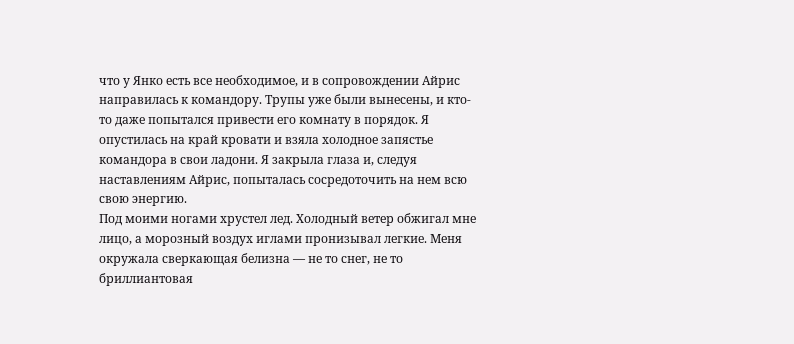что у Янко есть все необходимое, и в сопровождении Айрис направилась к командору. Трупы уже были вынесены, и кто-то даже попытался привести его комнату в порядок. Я опустилась на край кровати и взяла холодное запястье командора в свои ладони. Я закрыла глаза и, следуя наставлениям Айрис, попыталась сосредоточить на нем всю свою энергию.
Под моими ногами хрустел лед. Холодный ветер обжигал мне лицо, а морозный воздух иглами пронизывал легкие. Меня окружала сверкающая белизна — не то снег, не то бриллиантовая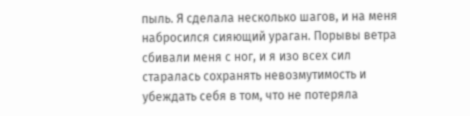пыль. Я сделала несколько шагов, и на меня набросился сияющий ураган. Порывы ветра сбивали меня с ног, и я изо всех сил старалась сохранять невозмутимость и убеждать себя в том, что не потеряла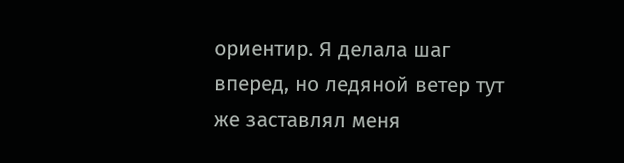ориентир. Я делала шаг вперед, но ледяной ветер тут же заставлял меня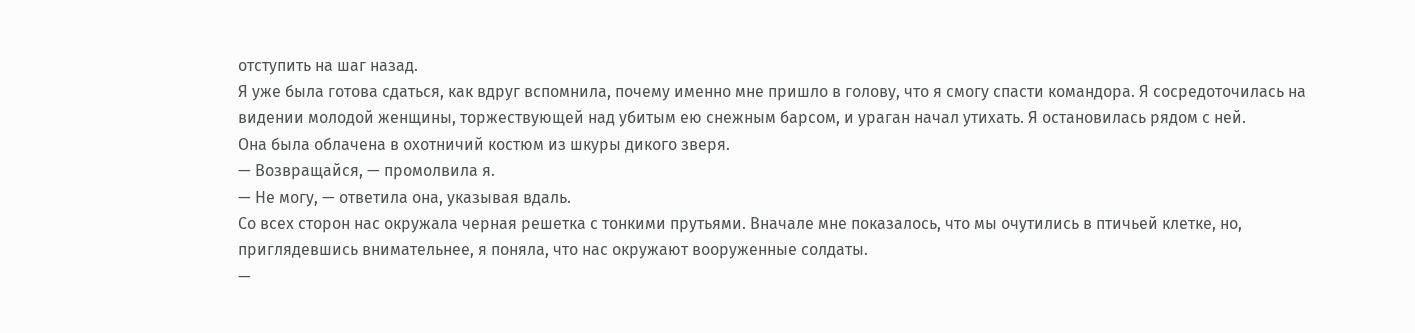отступить на шаг назад.
Я уже была готова сдаться, как вдруг вспомнила, почему именно мне пришло в голову, что я смогу спасти командора. Я сосредоточилась на видении молодой женщины, торжествующей над убитым ею снежным барсом, и ураган начал утихать. Я остановилась рядом с ней.
Она была облачена в охотничий костюм из шкуры дикого зверя.
— Возвращайся, — промолвила я.
— Не могу, — ответила она, указывая вдаль.
Со всех сторон нас окружала черная решетка с тонкими прутьями. Вначале мне показалось, что мы очутились в птичьей клетке, но, приглядевшись внимательнее, я поняла, что нас окружают вооруженные солдаты.
—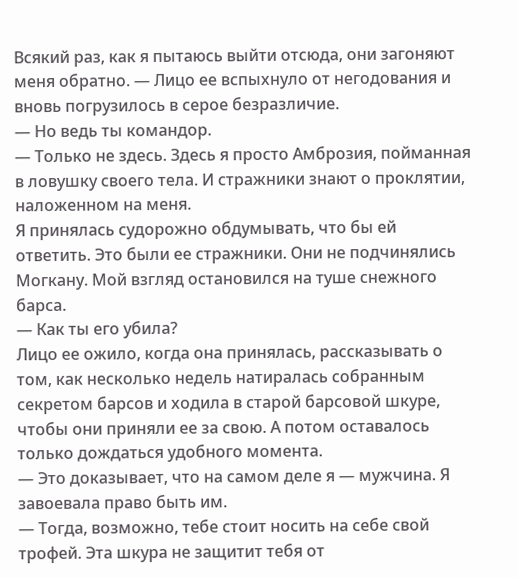Всякий раз, как я пытаюсь выйти отсюда, они загоняют меня обратно. — Лицо ее вспыхнуло от негодования и вновь погрузилось в серое безразличие.
— Но ведь ты командор.
— Только не здесь. Здесь я просто Амброзия, пойманная в ловушку своего тела. И стражники знают о проклятии, наложенном на меня.
Я принялась судорожно обдумывать, что бы ей ответить. Это были ее стражники. Они не подчинялись Могкану. Мой взгляд остановился на туше снежного барса.
— Как ты его убила?
Лицо ее ожило, когда она принялась, рассказывать о том, как несколько недель натиралась собранным секретом барсов и ходила в старой барсовой шкуре, чтобы они приняли ее за свою. А потом оставалось только дождаться удобного момента.
— Это доказывает, что на самом деле я — мужчина. Я завоевала право быть им.
— Тогда, возможно, тебе стоит носить на себе свой трофей. Эта шкура не защитит тебя от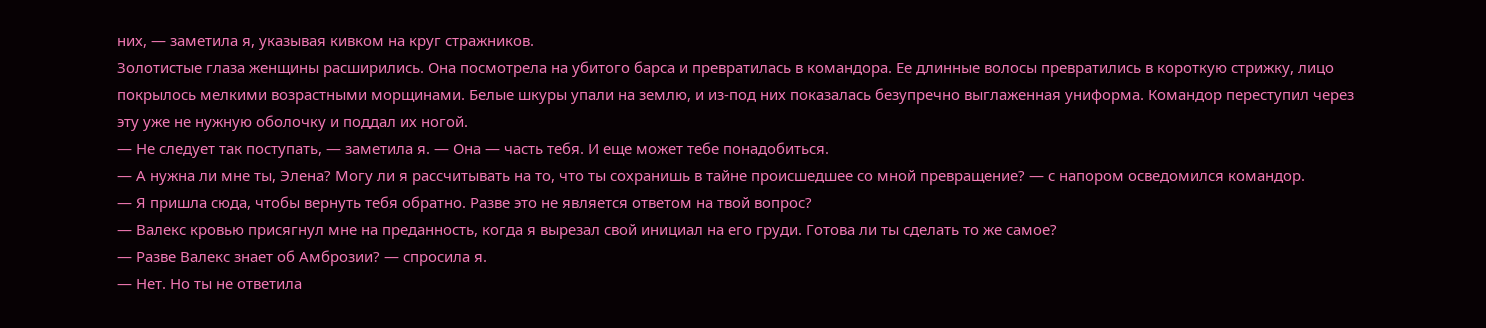них, — заметила я, указывая кивком на круг стражников.
Золотистые глаза женщины расширились. Она посмотрела на убитого барса и превратилась в командора. Ее длинные волосы превратились в короткую стрижку, лицо покрылось мелкими возрастными морщинами. Белые шкуры упали на землю, и из-под них показалась безупречно выглаженная униформа. Командор переступил через эту уже не нужную оболочку и поддал их ногой.
— Не следует так поступать, — заметила я. — Она — часть тебя. И еще может тебе понадобиться.
— А нужна ли мне ты, Элена? Могу ли я рассчитывать на то, что ты сохранишь в тайне происшедшее со мной превращение? — с напором осведомился командор.
— Я пришла сюда, чтобы вернуть тебя обратно. Разве это не является ответом на твой вопрос?
— Валекс кровью присягнул мне на преданность, когда я вырезал свой инициал на его груди. Готова ли ты сделать то же самое?
— Разве Валекс знает об Амброзии? — спросила я.
— Нет. Но ты не ответила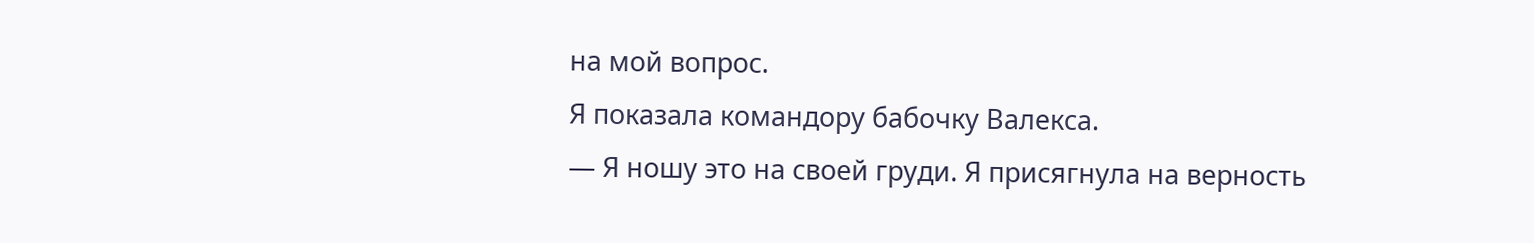на мой вопрос.
Я показала командору бабочку Валекса.
— Я ношу это на своей груди. Я присягнула на верность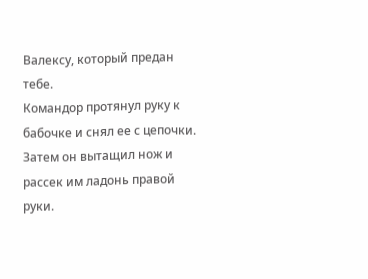Валексу, который предан тебе.
Командор протянул руку к бабочке и снял ее с цепочки. Затем он вытащил нож и рассек им ладонь правой руки.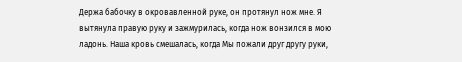Держа бабочку в окровавленной руке, он протянул нож мне. Я вытянула правую руку и зажмурилась, когда нож вонзился в мою ладонь. Наша кровь смешалась, когда Мы пожали друг другу руки,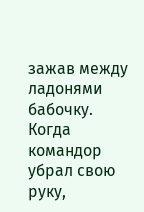зажав между ладонями бабочку. Когда командор убрал свою руку,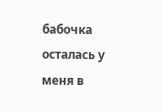бабочка осталась у меня в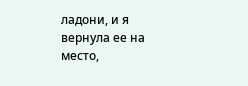ладони, и я вернула ее на место,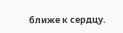ближе к сердцу.